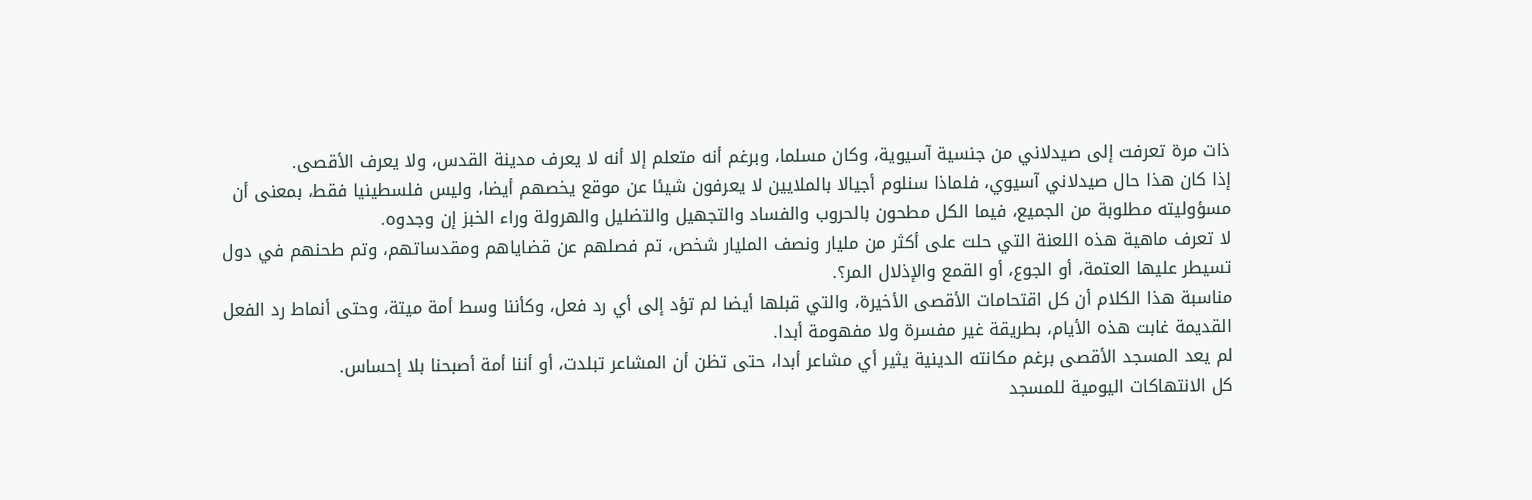ذات مرة تعرفت إلى صيدلاني من جنسية آسيوية، وكان مسلما، وبرغم أنه متعلم إلا أنه لا يعرف مدينة القدس، ولا يعرف الأقصى.
إذا كان هذا حال صيدلاني آسيوي، فلماذا سنلوم أجيالا بالملايين لا يعرفون شيئا عن موقع يخصهم أيضا، وليس فلسطينيا فقط، بمعنى أن مسؤوليته مطلوبة من الجميع، فيما الكل مطحون بالحروب والفساد والتجهيل والتضليل والهرولة وراء الخبز إن وجدوه.
لا تعرف ماهية هذه اللعنة التي حلت على أكثر من مليار ونصف المليار شخص، تم فصلهم عن قضاياهم ومقدساتهم، وتم طحنهم في دول تسيطر عليها العتمة، أو الجوع، أو القمع والإذلال المر؟.
مناسبة هذا الكلام أن كل اقتحامات الأقصى الأخيرة، والتي قبلها أيضا لم تؤد إلى أي رد فعل، وكأننا وسط أمة ميتة، وحتى أنماط رد الفعل القديمة غابت هذه الأيام، بطريقة غير مفسرة ولا مفهومة أبدا.
لم يعد المسجد الأقصى برغم مكانته الدينية يثير أي مشاعر أبدا، حتى تظن أن المشاعر تبلدت، أو أننا أمة أصبحنا بلا إحساس.
كل الانتهاكات اليومية للمسجد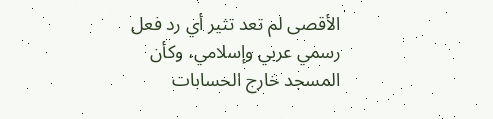الأقصى لم تعد تثير أي رد فعل رسمي عربي وإسلامي، وكأن المسجد خارج الحسابات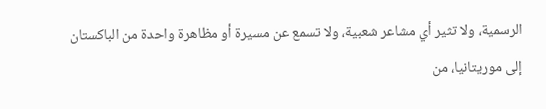الرسمية، ولا تثير أي مشاعر شعبية، ولا تسمع عن مسيرة أو مظاهرة واحدة من الباكستان إلى موريتانيا، من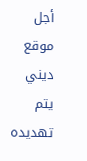أجل موقع ديني يتم تهديده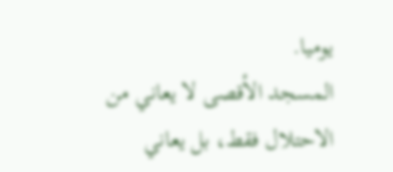يوميا.
المسجد الأقصى لا يعاني من الاحتلال فقط، بل يعاني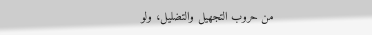من حروب التجهيل والتضليل، ولو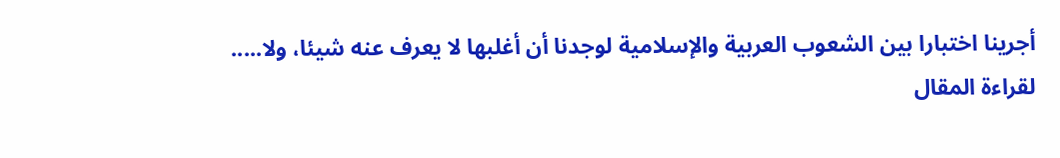أجرينا اختبارا بين الشعوب العربية والإسلامية لوجدنا أن أغلبها لا يعرف عنه شيئا، ولا.....
لقراءة المقال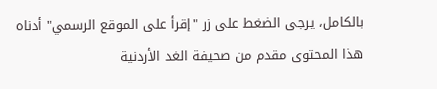بالكامل، يرجى الضغط على زر "إقرأ على الموقع الرسمي" أدناه
هذا المحتوى مقدم من صحيفة الغد الأردنية